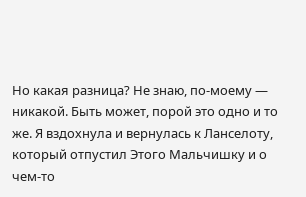Но какая разница? Не знаю, по-моему — никакой. Быть может, порой это одно и то же. Я вздохнула и вернулась к Ланселоту, который отпустил Этого Мальчишку и о чем-то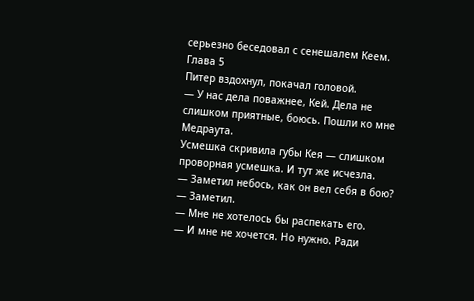серьезно беседовал с сенешалем Кеем.
Глава 5
Питер вздохнул, покачал головой.
— У нас дела поважнее, Кей. Дела не слишком приятные, боюсь. Пошли ко мне Медраута.
Усмешка скривила губы Кея — слишком проворная усмешка. И тут же исчезла.
— Заметил небось, как он вел себя в бою?
— Заметил.
— Мне не хотелось бы распекать его.
— И мне не хочется. Но нужно. Ради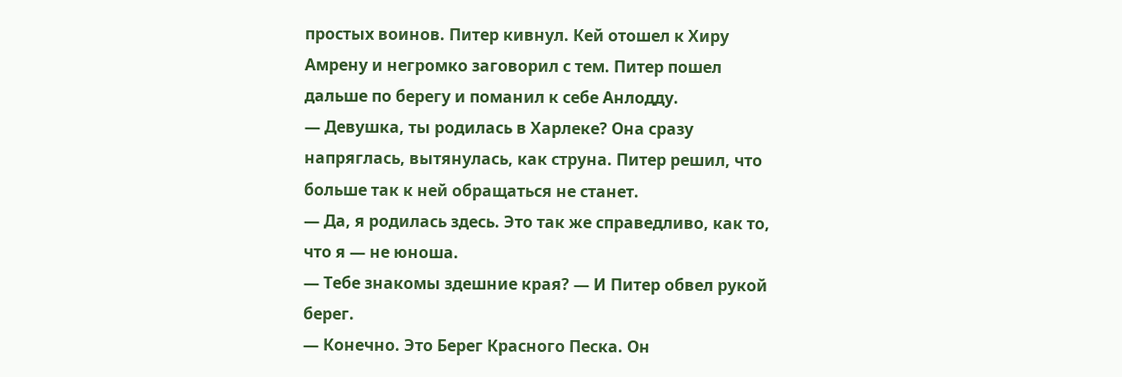простых воинов. Питер кивнул. Кей отошел к Хиру Амрену и негромко заговорил с тем. Питер пошел дальше по берегу и поманил к себе Анлодду.
— Девушка, ты родилась в Харлеке? Она сразу напряглась, вытянулась, как струна. Питер решил, что больше так к ней обращаться не станет.
— Да, я родилась здесь. Это так же справедливо, как то, что я — не юноша.
— Тебе знакомы здешние края? — И Питер обвел рукой берег.
— Конечно. Это Берег Красного Песка. Он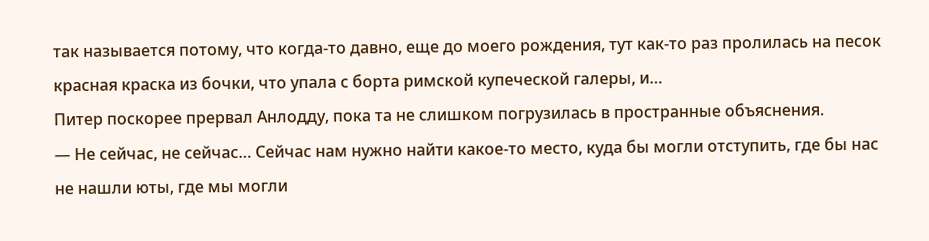так называется потому, что когда-то давно, еще до моего рождения, тут как-то раз пролилась на песок красная краска из бочки, что упала с борта римской купеческой галеры, и…
Питер поскорее прервал Анлодду, пока та не слишком погрузилась в пространные объяснения.
— Не сейчас, не сейчас… Сейчас нам нужно найти какое-то место, куда бы могли отступить, где бы нас не нашли юты, где мы могли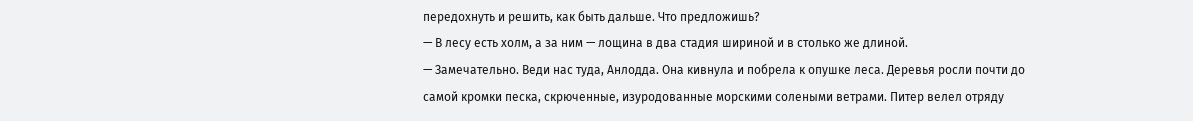передохнуть и решить, как быть дальше. Что предложишь?
— В лесу есть холм, а за ним — лощина в два стадия шириной и в столько же длиной.
— Замечательно. Веди нас туда, Анлодда. Она кивнула и побрела к опушке леса. Деревья росли почти до самой кромки песка, скрюченные, изуродованные морскими солеными ветрами. Питер велел отряду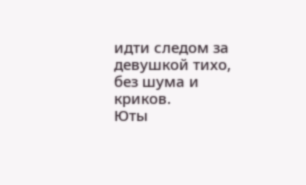идти следом за девушкой тихо, без шума и криков.
Юты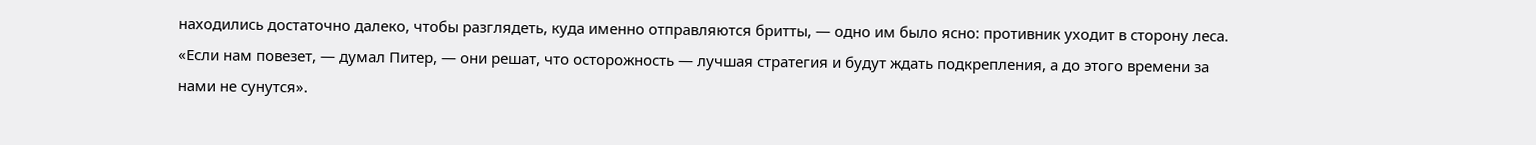находились достаточно далеко, чтобы разглядеть, куда именно отправляются бритты, — одно им было ясно: противник уходит в сторону леса. «Если нам повезет, — думал Питер, — они решат, что осторожность — лучшая стратегия и будут ждать подкрепления, а до этого времени за нами не сунутся».